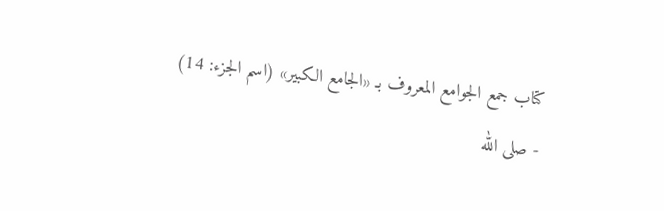كتاب جمع الجوامع المعروف بـ «الجامع الكبير» (اسم الجزء: 14)
- صلى الله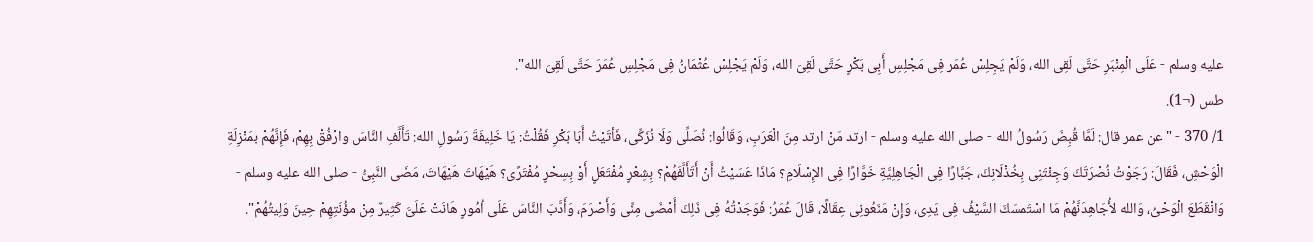عليه وسلم - عَلَى الْمِنْبَرِ حَتَّى لَقِى الله، وَلَمْ يَجِلِسْ عُمَر فِى مَجْلِسِ أَبِى بَكْرٍ حَتَّى لَقِىَ الله، وَلَمْ يَجْلِسْ عُثْمَانُ فِى مَجْلِسِ عُمَرَ حَتَّى لَقِىَ الله".
طس (¬1).
1/ 370 - "عن عمر قال: لَمَّا قُبِضَ رَسُولُ الله - صلى الله عليه وسلم - ارتد مَنْ ارتد مِنَ الْعَرَبِ، وَقَالُوا: نُصَلِّى وَلَا نُزَكِّى، فَأتَيْتُ أَبَا بَكْرِ فَقُلْتُ: يَا خَلِيفَةَ رَسُولِ الله: تَأَلَّفِ النَّاسَ وارْفُقْ بِهِمْ، فَإِنَّهُمْ بمَنْزِلَةِ الْوَحْشِ، فَقَالَ: رَجَوْتُ نُصْرَتَكَ وَجِئْتَنِى بِخُذْلَانِكَ، جَبَّارًا فِى الْجَاهِلِيَّةِ خَوَّارًا فِى الإِسْلَامِ؟ مَاذَا عَسَيْتُ أَنْ أَتَأَلَّفَهُمْ؟ بِشِعْرٍ مُفْتَعَلٍ أَوْ بِسِحْرٍ مُفْتَرًى؟ هَيْهَاتَ هَيْهَاتَ، مَضَى النَّبِىُّ - صلى الله عليه وسلم - وَانْقَطَعَ الْوَحْىُ، وَالله لأُجَاهِدَنَّهُمْ مَا اسْتَمسَكَ السَّيْفُ فِى يَدِى، وَإِنْ مَنَعُونِى عِقَالًا، قَالَ عُمَرُ: فَوَجَدْتُهُ فِى ذَلِكَ أَمْضَى مِنِّى وَأَصْرَمَ، وَأَدَّبَ النَّاسَ عَلَى اُمُورٍ هَانَتْ عَلَىَّ كَثِيرٌ مِنْ مؤُنَتِهِمْ حِينَ وَلِيتُهُمْ".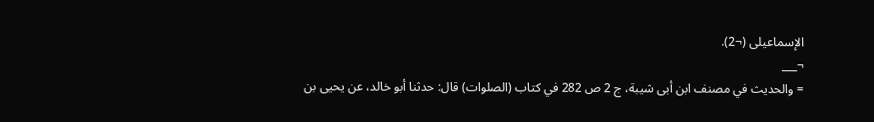الإسماعيلى (¬2).
¬___
= والحديث في مصنف ابن أبى شيبة، ج 2 ص 282 في كتاب (الصلوات) قال: حدثنا أبو خالد، عن يحيى بن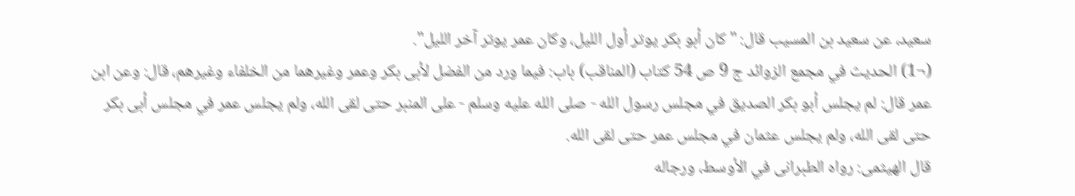سعيد، عن سعيد بن المسيب قال: "كان أبو بكر يوتر أول الليل، وكان عمر يوتر آخر الليل".
(¬1) الحديث في مجمع الزوائد ج 9 ص 54 كتاب (المناقب) باب: فيما ورد من الفضل لأبى بكر وعمر وغيرهما من الخلفاء وغيرهم، قال: وعن ابن عمر قال: لم يجلس أبو بكر الصديق في مجلس رسول الله - صلى الله عليه وسلم - على المنبر حتى لقى الله، ولم يجلس عمر في مجلس أبى بكر حتى لقى الله، ولم يجلس عثمان في مجلس عمر حتى لقى الله.
قال الهيثمى: رواه الطبرانى في الأوسط، ورجاله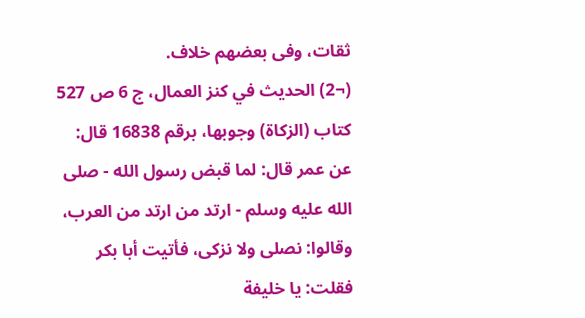ثقات، وفى بعضهم خلاف.
(¬2) الحديث في كنز العمال، ج 6 ص 527 كتاب (الزكاة) وجوبها، برقم 16838 قال: عن عمر قال: لما قبض رسول الله - صلى الله عليه وسلم - ارتد من ارتد من العرب، وقالوا: نصلى ولا نزكى، فأتيت أبا بكر فقلت: يا خليفة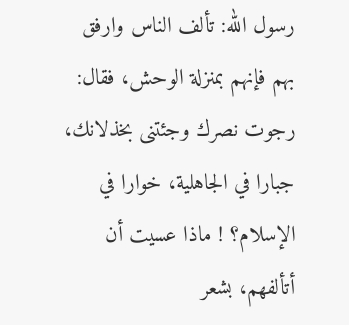رسول الله: تألف الناس وارفق بهم فإنهم بمنزلة الوحش، فقال: رجوت نصرك وجئتنى بخذلانك، جبارا في الجاهلية، خوارا في الإسلام؟ ! ماذا عسيت أن أتألفهم، بشعر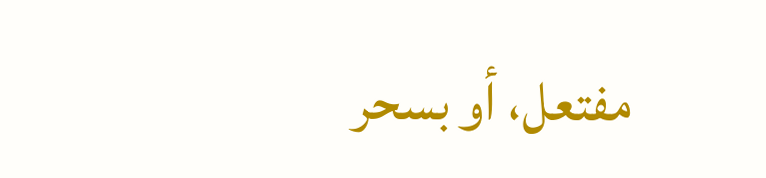مفتعل، أو بسحر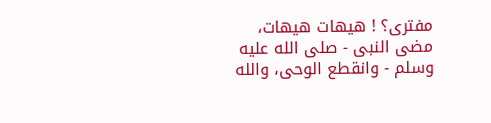مفترى؟ ! هيهات هيهات، مضى النبى - صلى الله عليه وسلم - وانقطع الوحى، والله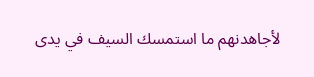لأجاهدنهم ما استمسك السيف في يدى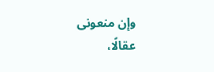وإن منعونى عقالًا،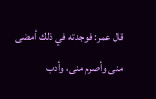قال عمر: فوجدته في ذلك أمضى منى وأصرم منى، وأدب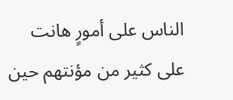الناس على أمورٍ هانت على كثير من مؤنتهم حين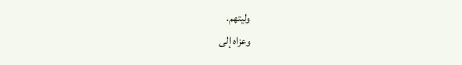وليتهم.
وعزاه إلى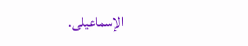الإسماعيلى.